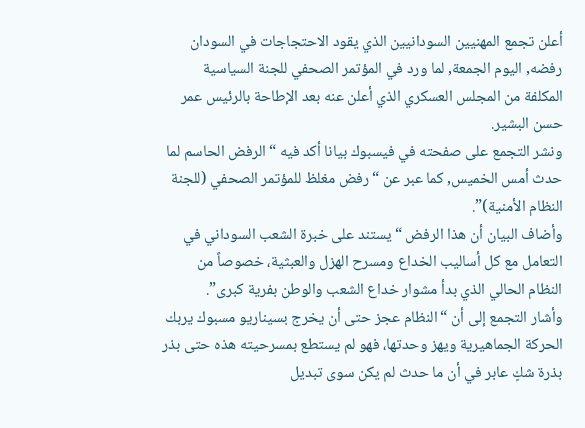أعلن تجمع المهنيين السودانيين الذي يقود الاحتجاجات في السودان رفضه, اليوم الجمعة, لما ورد في المؤتمر الصحفي للجنة السياسية المكلفة من المجلس العسكري الذي أعلن عنه بعد الإطاحة بالرئيس عمر حسن البشير.
ونشر التجمع على صفحته في فيسبوك بيانا أكد فيه “الرفض الحاسم لما حدث أمس الخميس, كما عبر عن “رفض مغلظ للمؤتمر الصحفي (للجنة النظام الأمنية)”.
وأضاف البيان أن هذا الرفض “يستند على خبرة الشعب السوداني في التعامل مع كل أساليب الخداع ومسرح الهزل والعبثية، خصوصاً من النظام الحالي الذي بدأ مشوار خداع الشعب والوطن بفرية كبرى”.
وأشار التجمع إلى أن “النظام عجز حتى أن يخرج بسيناريو مسبوك يربك الحركة الجماهيرية ويهز وحدتها، فهو لم يستطع بمسرحيته هذه حتى بذر بذرة شكٍ عابر في أن ما حدث لم يكن سوى تبديل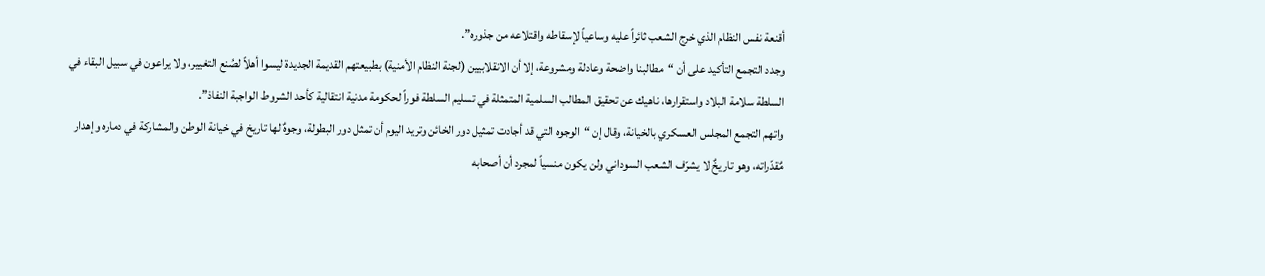أقنعة نفس النظام الذي خرج الشعب ثائراً عليه وساعياً لإسقاطه واقتلاعه من جذوره”.
وجدد التجمع التأكيد على أن “مطالبنا واضحة وعادلة ومشروعة، إلا أن الانقلابيين (لجنة النظام الأمنية) بطبيعتهم القديمة الجديدة ليسوا أهلاً لصُنع التغيير، ولا يراعون في سبيل البقاء في السلطة سلامة البلاد واستقرارها، ناهيك عن تحقيق المطالب السلمية المتمثلة في تسليم السلطة فوراً لحكومة مدنية انتقالية كأحد الشروط الواجبة النفاذ”.
واتهم التجمع المجلس العسكري بالخيانة، وقال إن “الوجوه التي قد أجادت تمثيل دور الخائن وتريد اليوم أن تمثل دور البطولة، وجوهٌ لها تاريخ في خيانة الوطن والمشاركة في دماره وإهدار مٌقدّراته، وهو تاريخٌ لا يشرّف الشعب السوداني ولن يكون منسياً لمجرد أن أصحابه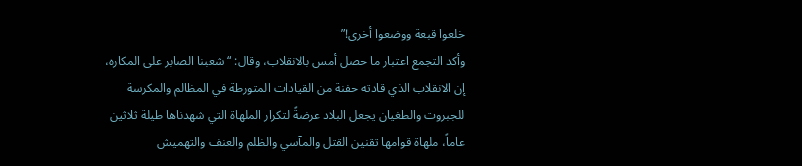خلعوا قبعة ووضعوا أخرى!”
وأكد التجمع اعتبار ما حصل أمس بالانقلاب، وقال: “شعبنا الصابر على المكاره، إن الانقلاب الذي قادته حفنة من القيادات المتورطة في المظالم والمكرسة للجبروت والطغيان يجعل البلاد عرضةً لتكرار الملهاة التي شهدناها طيلة ثلاثين عاماً، ملهاة قوامها تقنين القتل والمآسي والظلم والعنف والتهميش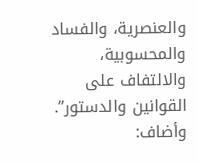والعنصرية، والفساد والمحسوبية، والالتفاف على القوانين والدستور”.
وأضاف: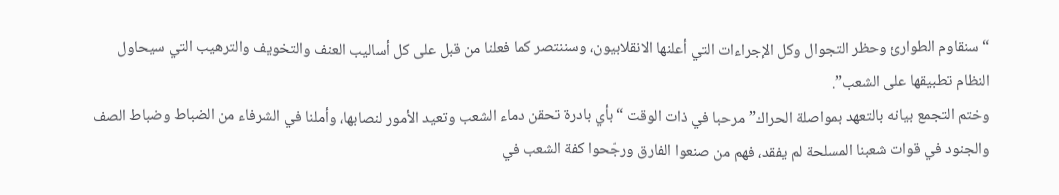“سنقاوم الطوارئ وحظر التجوال وكل الإجراءات التي أعلنها الانقلابيون، وسننتصر كما فعلنا من قبل على كل أساليب العنف والتخويف والترهيب التي سيحاول النظام تطبيقها على الشعب”.
وختم التجمع بيانه بالتعهد بمواصلة الحراك” مرحبا في ذات الوقت “بأي بادرة تحقن دماء الشعب وتعيد الأمور لنصابها، وأملنا في الشرفاء من الضباط وضباط الصف والجنود في قوات شعبنا المسلحة لم يفقد، فهم من صنعوا الفارق ورجّحوا كفة الشعب في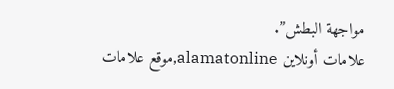مواجهة البطش”.
علامات أونلاين alamatonline,موقع علامات